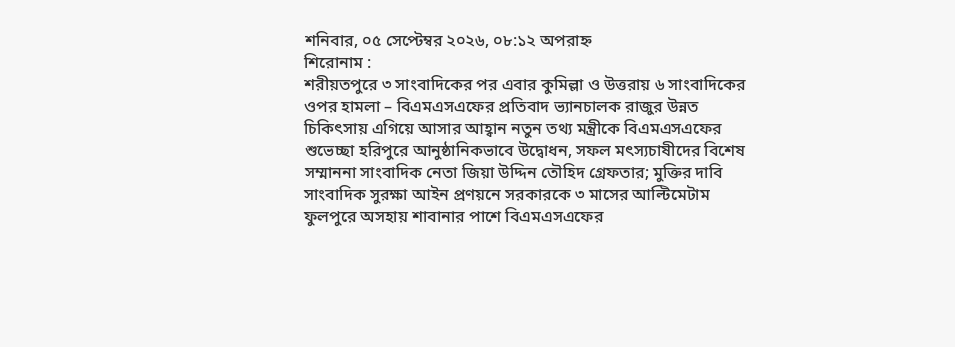শনিবার, ০৫ সেপ্টেম্বর ২০২৬, ০৮:১২ অপরাহ্ন
শিরোনাম :
শরীয়তপুরে ৩ সাংবাদিকের পর এবার কুমিল্লা ও উত্তরায় ৬ সাংবাদিকের ওপর হামলা – বিএমএসএফের প্রতিবাদ ভ্যানচালক রাজুর উন্নত চিকিৎসায় এগিয়ে আসার আহ্বান নতুন তথ্য মন্ত্রীকে বিএমএসএফের শুভেচ্ছা হরিপুরে আনুষ্ঠানিকভাবে উদ্বোধন, সফল মৎস্যচাষীদের বিশেষ সম্মাননা সাংবাদিক নেতা জিয়া উদ্দিন তৌহিদ গ্রেফতার; মুক্তির দাবি সাংবাদিক সুরক্ষা আইন প্রণয়নে সরকারকে ৩ মাসের আল্টিমেটাম ফুলপুরে অসহায় শাবানার পাশে বিএমএসএফের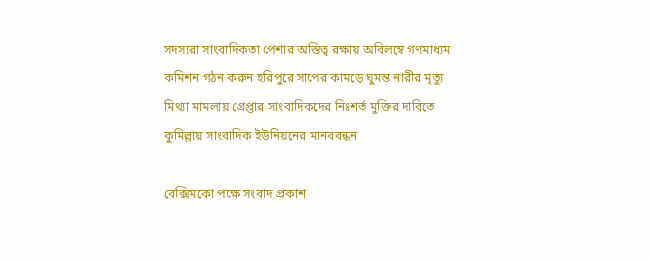সদস্যরা সাংবাদিকতা পেশার অস্তিত্ব রক্ষায় অবিলম্বে গণমাধ্যম কমিশন গঠন করুন হরিপুরে সাপের কামড়ে ঘুমন্ত নারীর মৃত্যু মিথ্যা মামলায় গ্রেপ্তার সাংবাদিকদের নিঃশর্ত মুক্তির দাবিতে কুমিল্লায় সাংবাদিক ইউনিয়নের মানববন্ধন

বেক্সিমকো পক্ষে সংবাদ প্রকাশ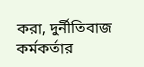করা, দুর্নীতিবাজ কর্মকর্তার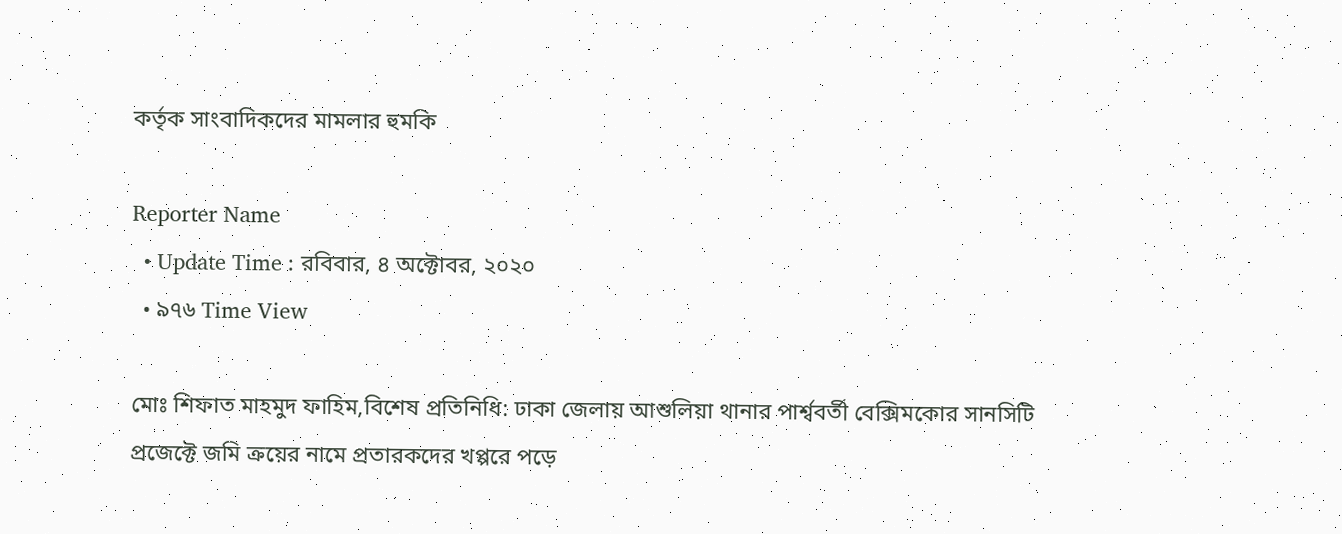কর্তৃক সাংবাদিকদের মামলার হুমকি

Reporter Name
  • Update Time : রবিবার, ৪ অক্টোবর, ২০২০
  • ৯৭৬ Time View

মোঃ শিফাত মাহমুদ ফাহিম,বিশেষ প্রতিনিধি: ঢাকা জেলায় আশুলিয়া থানার পার্শ্ববর্তী বেক্সিমকোর সানসিটি প্রজেক্টে জমি ক্রয়ের নামে প্রতারকদের খপ্পরে পড়ে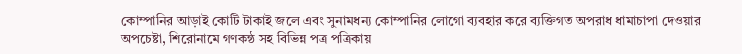কোম্পানির আড়াই কোটি টাকাই জলে এবং সুনামধন্য কোম্পানির লোগো ব্যবহার করে ব্যক্তিগত অপরাধ ধামাচাপা দেওয়ার অপচেষ্টা, শিরোনামে গণকন্ঠ সহ বিভিন্ন পত্র পত্রিকায়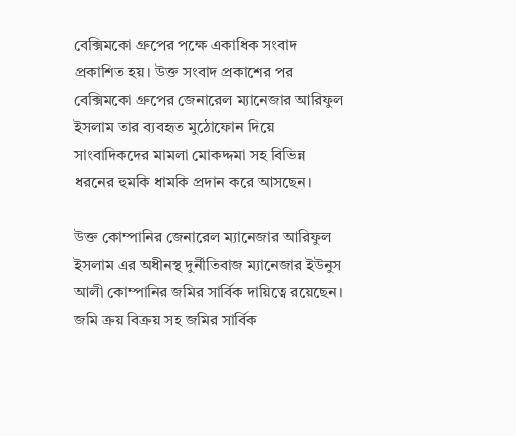বেক্সিমকো গ্রুপের পক্ষে একাধিক সংবাদ প্রকাশিত হয়। উক্ত সংবাদ প্রকাশের পর বেক্সিমকো গ্রুপের জেনারেল ম্যানেজার আরিফুল ইসলাম তার ব্যবহৃত মুঠোফোন দিয়ে সাংবাদিকদের মামলা মোকদ্দমা সহ বিভিন্ন ধরনের হুমকি ধামকি প্রদান করে আসছেন।

উক্ত কোম্পানির জেনারেল ম্যানেজার আরিফুল ইসলাম এর অধীনস্থ দুর্নীতিবাজ ম্যানেজার ইউনুস আলী কোম্পানির জমির সার্বিক দায়িত্বে রয়েছেন। জমি ক্রয় বিক্রয় সহ জমির সার্বিক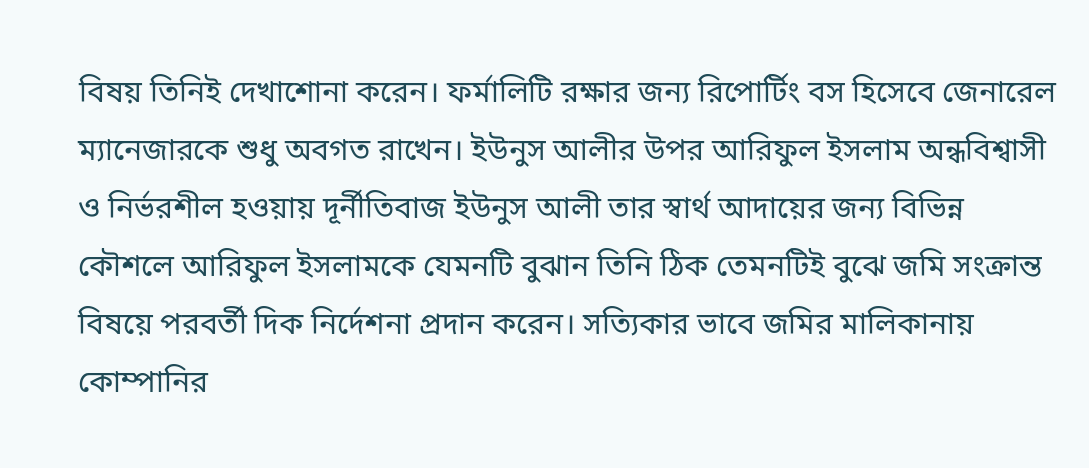বিষয় তিনিই দেখাশোনা করেন। ফর্মালিটি রক্ষার জন্য রিপোর্টিং বস হিসেবে জেনারেল ম্যানেজারকে শুধু অবগত রাখেন। ইউনুস আলীর উপর আরিফুল ইসলাম অন্ধবিশ্বাসী ও নির্ভরশীল হওয়ায় দূর্নীতিবাজ ইউনুস আলী তার স্বার্থ আদায়ের জন্য বিভিন্ন কৌশলে আরিফুল ইসলামকে যেমনটি বুঝান তিনি ঠিক তেমনটিই বুঝে জমি সংক্রান্ত বিষয়ে পরবর্তী দিক নির্দেশনা প্রদান করেন। সত্যিকার ভাবে জমির মালিকানায় কোম্পানির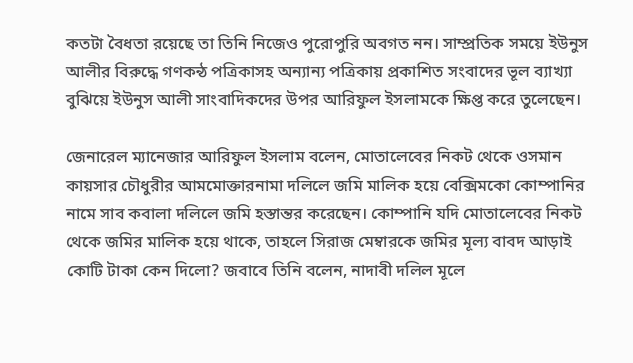কতটা বৈধতা রয়েছে তা তিনি নিজেও পুরোপুরি অবগত নন। সাম্প্রতিক সময়ে ইউনুস আলীর বিরুদ্ধে গণকন্ঠ পত্রিকাসহ অন্যান্য পত্রিকায় প্রকাশিত সংবাদের ভূল ব্যাখ্যা বুঝিয়ে ইউনুস আলী সাংবাদিকদের উপর আরিফুল ইসলামকে ক্ষিপ্ত করে তুলেছেন।

জেনারেল ম্যানেজার আরিফুল ইসলাম বলেন, মোতালেবের নিকট থেকে ওসমান কায়সার চৌধুরীর আমমোক্তারনামা দলিলে জমি মালিক হয়ে বেক্সিমকো কোম্পানির নামে সাব কবালা দলিলে জমি হস্তান্তর করেছেন। কোম্পানি যদি মোতালেবের নিকট থেকে জমির মালিক হয়ে থাকে, তাহলে সিরাজ মেম্বারকে জমির মূল্য বাবদ আড়াই কোটি টাকা কেন দিলো? জবাবে তিনি বলেন, নাদাবী দলিল মূলে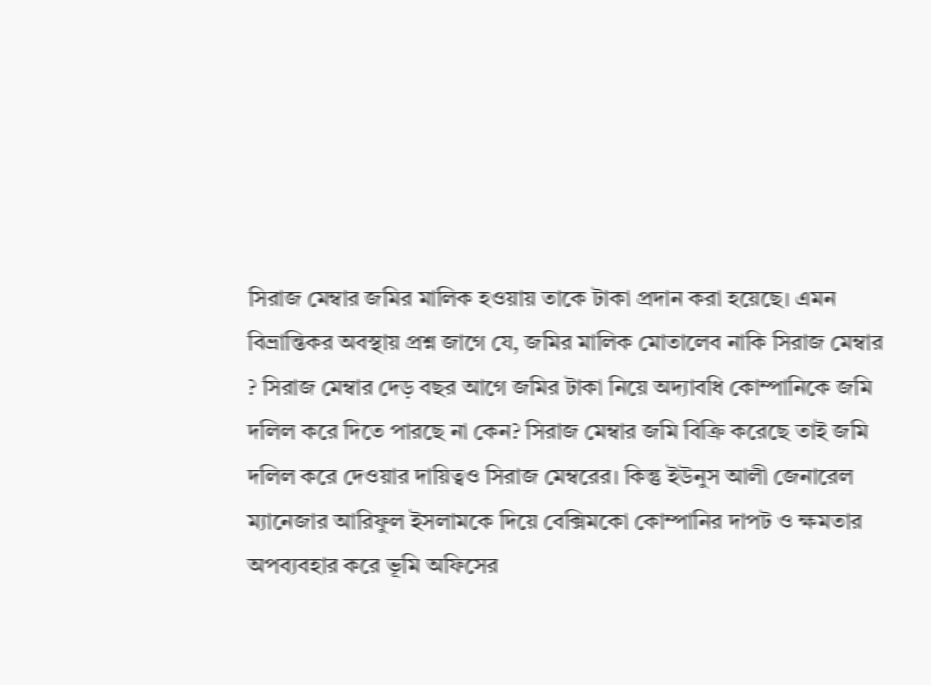সিরাজ মেম্বার জমির মালিক হওয়ায় তাকে টাকা প্রদান করা হয়েছে। এমন বিভ্রান্তিকর অবস্থায় প্রশ্ন জাগে যে, জমির মালিক মোতালেব নাকি সিরাজ মেম্বার ? সিরাজ মেম্বার দেড় বছর আগে জমির টাকা নিয়ে অদ্যাবধি কোম্পানিকে জমি দলিল করে দিতে পারছে না কেন? সিরাজ মেম্বার জমি বিক্রি করেছে তাই জমি দলিল করে দেওয়ার দায়িত্বও সিরাজ মেম্বরের। কিন্তু ইউনুস আলী জেনারেল ম্যানেজার আরিফুল ইসলামকে দিয়ে বেক্সিমকো কোম্পানির দাপট ও ক্ষমতার অপব্যবহার করে ভূমি অফিসের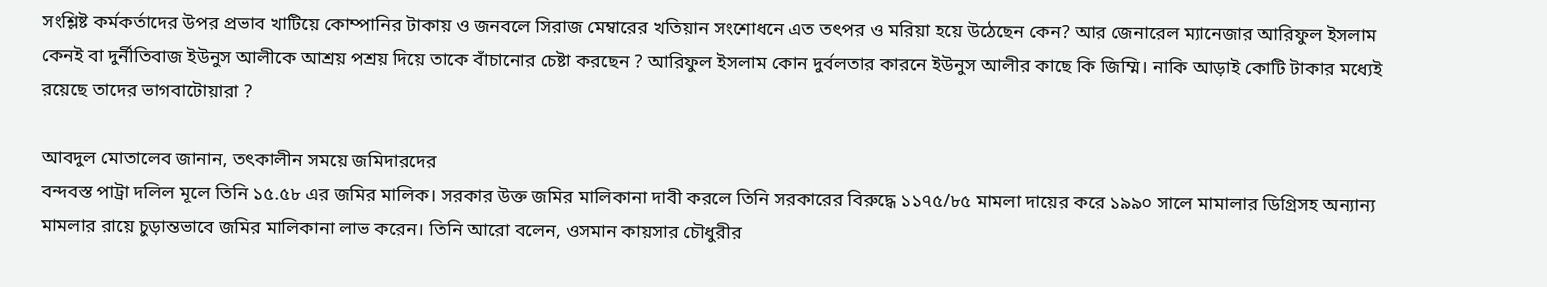সংশ্লিষ্ট কর্মকর্তাদের উপর প্রভাব খাটিয়ে কোম্পানির টাকায় ও জনবলে সিরাজ মেম্বারের খতিয়ান সংশোধনে এত তৎপর ও মরিয়া হয়ে উঠেছেন কেন? আর জেনারেল ম্যানেজার আরিফুল ইসলাম কেনই বা দুর্নীতিবাজ ইউনুস আলীকে আশ্রয় পশ্রয় দিয়ে তাকে বাঁচানোর চেষ্টা করছেন ? আরিফুল ইসলাম কোন দুর্বলতার কারনে ইউনুস আলীর কাছে কি জিম্মি। নাকি আড়াই কোটি টাকার মধ্যেই রয়েছে তাদের ভাগবাটোয়ারা ?

আবদুল মোতালেব জানান, তৎকালীন সময়ে জমিদারদের
বন্দবস্ত পাট্রা দলিল মূলে তিনি ১৫.৫৮ এর জমির মালিক। সরকার উক্ত জমির মালিকানা দাবী করলে তিনি সরকারের বিরুদ্ধে ১১৭৫/৮৫ মামলা দায়ের করে ১৯৯০ সালে মামালার ডিগ্রিসহ অন্যান্য মামলার রায়ে চুড়ান্তভাবে জমির মালিকানা লাভ করেন। তিনি আরো বলেন, ওসমান কায়সার চৌধুরীর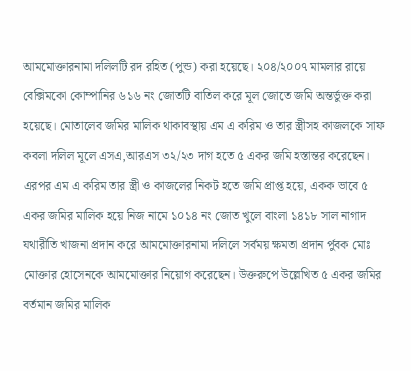আমমোক্তারনামা দলিলটি রদ রহিত (পুন্ড) করা হয়েছে। ২০৪/২০০৭ মামলার রায়ে বেক্সিমকো কোম্পানির ৬১৬ নং জোতটি বাতিল করে মূল জোতে জমি অন্তর্ভুক্ত করা হয়েছে। মোতালেব জমির মালিক থাকাবস্থায় এম এ করিম ও তার স্ত্রীসহ কাজলকে সাফ কবলা দলিল মূলে এসএ,আরএস ৩২/২৩ দাগ হতে ৫ একর জমি হস্তান্তর করেছেন। এরপর এম এ করিম তার স্ত্রী ও কাজলের নিকট হতে জমি প্রাপ্ত হয়ে, একক ভাবে ৫ একর জমির মালিক হয়ে নিজ নামে ১০১৪ নং জোত খুলে বাংলা ১৪১৮ সাল নাগাদ যথারীতি খাজনা প্রদান করে আমমোক্তারনামা দলিলে সর্বময় ক্ষমতা প্রদান র্পুবক মোঃ মোক্তার হোসেনকে আমমোক্তার নিয়োগ করেছেন। উক্তরুপে উল্লেখিত ৫ একর জমির বর্তমান জমির মালিক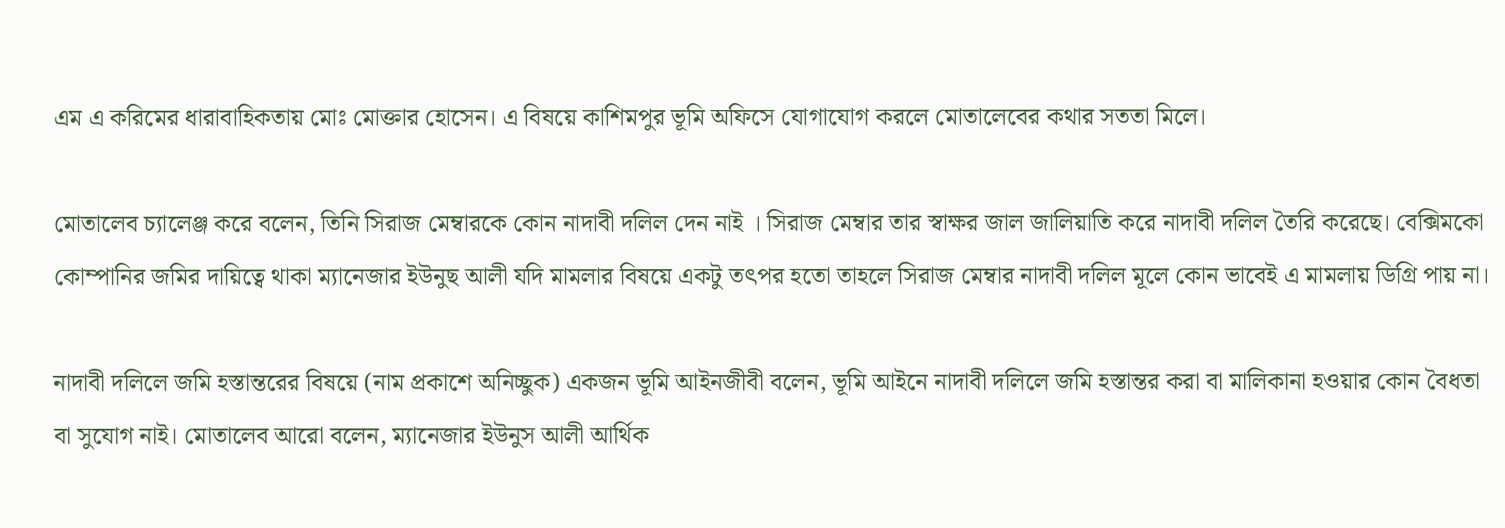এম এ করিমের ধারাবাহিকতায় মোঃ মোক্তার হোসেন। এ বিষয়ে কাশিমপুর ভূমি অফিসে যোগাযোগ করলে মোতালেবের কথার সততা মিলে।

মোতালেব চ্যালেঞ্জ করে বলেন, তিনি সিরাজ মেম্বারকে কোন নাদাবী দলিল দেন নাই । সিরাজ মেম্বার তার স্বাক্ষর জাল জালিয়াতি করে নাদাবী দলিল তৈরি করেছে। বেক্সিমকো কোম্পানির জমির দায়িত্বে থাকা ম্যানেজার ইউনুছ আলী যদি মামলার বিষয়ে একটু তৎপর হতো তাহলে সিরাজ মেম্বার নাদাবী দলিল মূলে কোন ভাবেই এ মামলায় ডিগ্রি পায় না।

নাদাবী দলিলে জমি হস্তান্তরের বিষয়ে (নাম প্রকাশে অনিচ্ছুক) একজন ভূমি আইনজীবী বলেন, ভূমি আইনে নাদাবী দলিলে জমি হস্তান্তর করা বা মালিকানা হওয়ার কোন বৈধতা বা সুযোগ নাই। মোতালেব আরো বলেন, ম্যানেজার ইউনুস আলী আর্থিক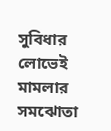সুবিধার লোভেই মামলার সমঝোতা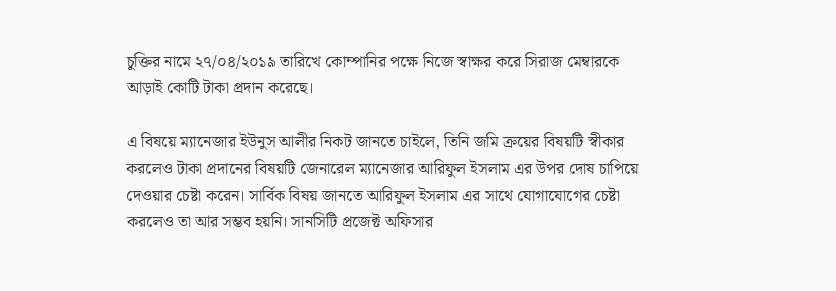চুক্তির নামে ২৭/০৪/২০১৯ তারিখে কোম্পানির পক্ষে নিজে স্বাক্ষর করে সিরাজ মেম্বারকে আড়াই কোটি টাকা প্রদান করেছে।

এ বিষয়ে ম্যানেজার ইউনুস আলীর নিকট জানতে চাইলে, তিনি জমি ক্রয়ের বিষয়টি স্বীকার করলেও টাকা প্রদানের বিষয়টি জেনারেল ম্যানেজার আরিফুল ইসলাম এর উপর দোষ চাপিয়ে দেওয়ার চেষ্টা করেন। সার্বিক বিষয় জানতে আরিফুল ইসলাম এর সাথে যোগাযোগের চেষ্টা করলেও তা আর সম্ভব হয়নি। সানসিটি প্রজেক্ট অফিসার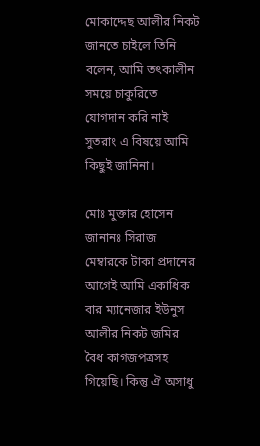মোকাদ্দেছ আলীর নিকট জানতে চাইলে তিনি বলেন, আমি তৎকালীন সময়ে চাকুরিতে যোগদান করি নাই সুতরাং এ বিষয়ে আমি কিছুই জানিনা।

মোঃ মুক্তার হোসেন জানানঃ সিরাজ মেম্বারকে টাকা প্রদানের আগেই আমি একাধিক বার ম্যানেজার ইউনুস আলীর নিকট জমির বৈধ কাগজপত্রসহ গিয়েছি। কিন্তু ঐ অসাধু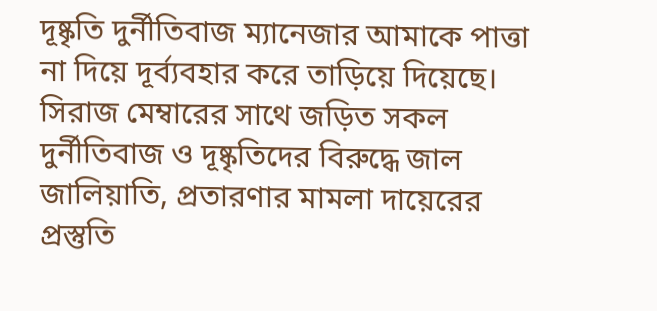দূষ্কৃতি দুর্নীতিবাজ ম্যানেজার আমাকে পাত্তা না দিয়ে দূর্ব্যবহার করে তাড়িয়ে দিয়েছে। সিরাজ মেম্বারের সাথে জড়িত সকল দুর্নীতিবাজ ও দূষ্কৃতিদের বিরুদ্ধে জাল জালিয়াতি, প্রতারণার মামলা দায়েরের প্রস্তুতি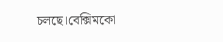চলছে।বেক্সিমকো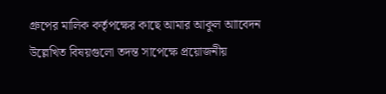গ্রুপের মালিক কর্তৃপক্ষের কাছে আমার আকুল আাবেদন উল্লেখিত বিষয়গুলো তদন্ত সাপেক্ষে প্রয়োজনীয়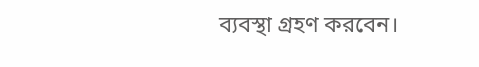ব্যবস্থা গ্রহণ করবেন।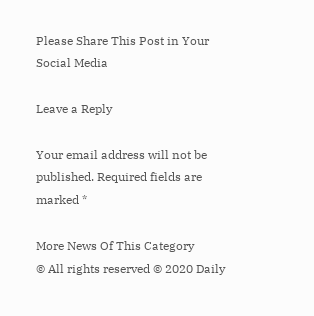Please Share This Post in Your Social Media

Leave a Reply

Your email address will not be published. Required fields are marked *

More News Of This Category
© All rights reserved © 2020 Daily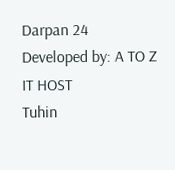Darpan 24
Developed by: A TO Z IT HOST
Tuhin